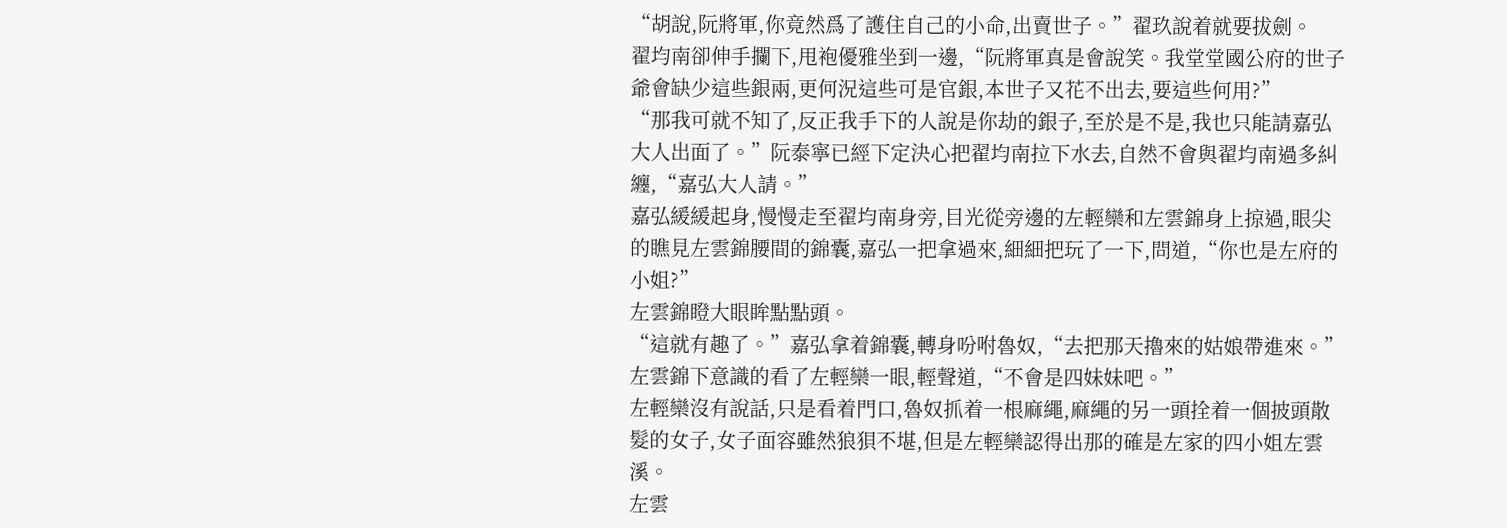“胡說,阮將軍,你竟然爲了護住自己的小命,出賣世子。”翟玖說着就要拔劍。
翟均南卻伸手攔下,甩袍優雅坐到一邊,“阮將軍真是會說笑。我堂堂國公府的世子爺會缺少這些銀兩,更何況這些可是官銀,本世子又花不出去,要這些何用?”
“那我可就不知了,反正我手下的人說是你劫的銀子,至於是不是,我也只能請嘉弘大人出面了。”阮泰寧已經下定決心把翟均南拉下水去,自然不會與翟均南過多糾纏,“嘉弘大人請。”
嘉弘緩緩起身,慢慢走至翟均南身旁,目光從旁邊的左輕欒和左雲錦身上掠過,眼尖的瞧見左雲錦腰間的錦囊,嘉弘一把拿過來,細細把玩了一下,問道,“你也是左府的小姐?”
左雲錦瞪大眼眸點點頭。
“這就有趣了。”嘉弘拿着錦囊,轉身吩咐魯奴,“去把那天擼來的姑娘帶進來。”
左雲錦下意識的看了左輕欒一眼,輕聲道,“不會是四妹妹吧。”
左輕欒沒有說話,只是看着門口,魯奴抓着一根麻繩,麻繩的另一頭拴着一個披頭散髮的女子,女子面容雖然狼狽不堪,但是左輕欒認得出那的確是左家的四小姐左雲溪。
左雲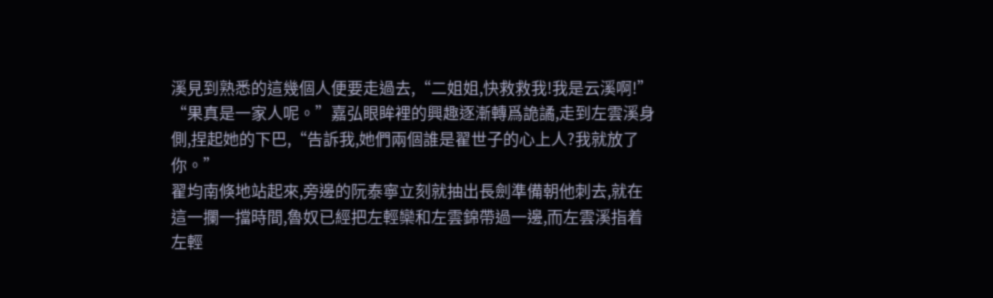溪見到熟悉的這幾個人便要走過去,“二姐姐,快救救我!我是云溪啊!”
“果真是一家人呢。”嘉弘眼眸裡的興趣逐漸轉爲詭譎,走到左雲溪身側,捏起她的下巴,“告訴我,她們兩個誰是翟世子的心上人?我就放了你。”
翟均南倏地站起來,旁邊的阮泰寧立刻就抽出長劍準備朝他刺去,就在這一攔一擋時間,魯奴已經把左輕欒和左雲錦帶過一邊,而左雲溪指着左輕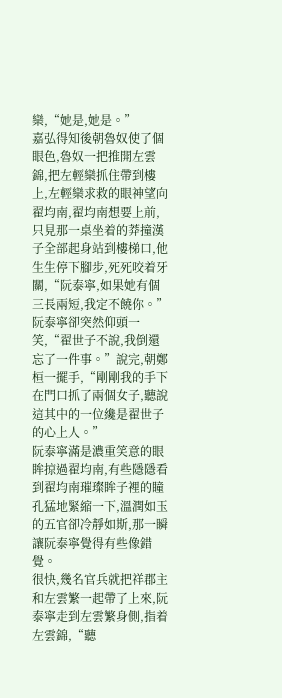欒,“她是,她是。”
嘉弘得知後朝魯奴使了個眼色,魯奴一把推開左雲錦,把左輕欒抓住帶到樓上,左輕欒求救的眼神望向翟均南,翟均南想要上前,只見那一桌坐着的莽撞漢子全部起身站到樓梯口,他生生停下腳步,死死咬着牙關,“阮泰寧,如果她有個三長兩短,我定不饒你。”
阮泰寧卻突然仰頭一笑,“翟世子不說,我倒還忘了一件事。”說完,朝鄭桓一擺手,“剛剛我的手下在門口抓了兩個女子,聽說這其中的一位纔是翟世子的心上人。”
阮泰寧滿是濃重笑意的眼眸掠過翟均南,有些隱隱看到翟均南璀璨眸子裡的瞳孔猛地緊縮一下,溫潤如玉的五官卻冷靜如斯,那一瞬讓阮泰寧覺得有些像錯覺。
很快,幾名官兵就把祥郡主和左雲繁一起帶了上來,阮泰寧走到左雲繁身側,指着左雲錦,“聽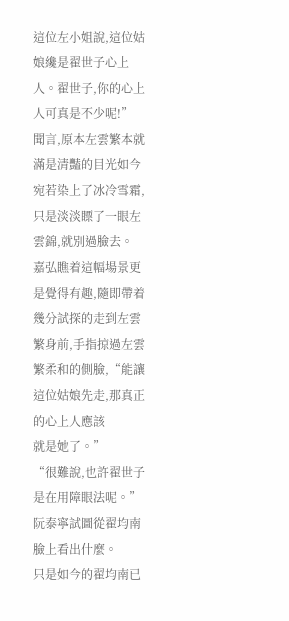這位左小姐說,這位姑娘纔是翟世子心上人。翟世子,你的心上人可真是不少呢!”
聞言,原本左雲繁本就滿是清豔的目光如今宛若染上了冰冷雪霜,只是淡淡瞟了一眼左雲錦,就別過臉去。
嘉弘瞧着這幅場景更是覺得有趣,隨即帶着幾分試探的走到左雲繁身前,手指掠過左雲繁柔和的側臉,“能讓這位姑娘先走,那真正的心上人應該
就是她了。”
“很難說,也許翟世子是在用障眼法呢。”阮泰寧試圖從翟均南臉上看出什麼。
只是如今的翟均南已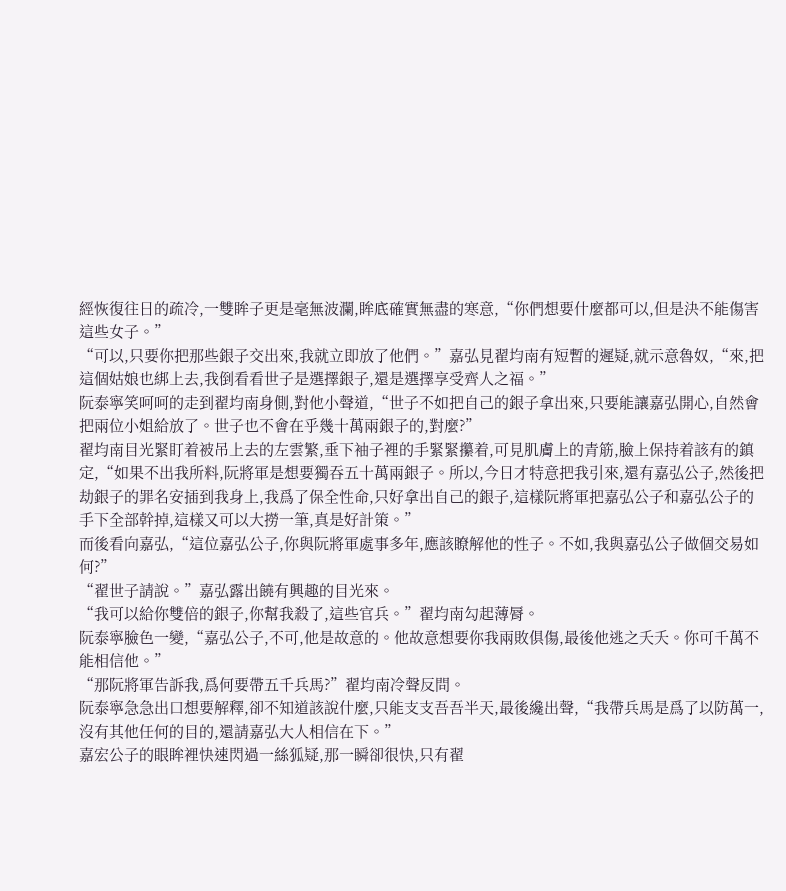經恢復往日的疏冷,一雙眸子更是毫無波瀾,眸底確實無盡的寒意,“你們想要什麼都可以,但是決不能傷害這些女子。”
“可以,只要你把那些銀子交出來,我就立即放了他們。”嘉弘見翟均南有短暫的遲疑,就示意魯奴,“來,把這個姑娘也綁上去,我倒看看世子是選擇銀子,還是選擇享受齊人之福。”
阮泰寧笑呵呵的走到翟均南身側,對他小聲道,“世子不如把自己的銀子拿出來,只要能讓嘉弘開心,自然會把兩位小姐給放了。世子也不會在乎幾十萬兩銀子的,對麼?”
翟均南目光緊盯着被吊上去的左雲繁,垂下袖子裡的手緊緊攥着,可見肌膚上的青筋,臉上保持着該有的鎮定,“如果不出我所料,阮將軍是想要獨吞五十萬兩銀子。所以,今日才特意把我引來,還有嘉弘公子,然後把劫銀子的罪名安插到我身上,我爲了保全性命,只好拿出自己的銀子,這樣阮將軍把嘉弘公子和嘉弘公子的手下全部幹掉,這樣又可以大撈一筆,真是好計策。”
而後看向嘉弘,“這位嘉弘公子,你與阮將軍處事多年,應該瞭解他的性子。不如,我與嘉弘公子做個交易如何?”
“翟世子請說。”嘉弘露出饒有興趣的目光來。
“我可以給你雙倍的銀子,你幫我殺了,這些官兵。”翟均南勾起薄脣。
阮泰寧臉色一變,“嘉弘公子,不可,他是故意的。他故意想要你我兩敗俱傷,最後他逃之夭夭。你可千萬不能相信他。”
“那阮將軍告訴我,爲何要帶五千兵馬?”翟均南冷聲反問。
阮泰寧急急出口想要解釋,卻不知道該說什麼,只能支支吾吾半天,最後纔出聲,“我帶兵馬是爲了以防萬一,沒有其他任何的目的,還請嘉弘大人相信在下。”
嘉宏公子的眼眸裡快速閃過一絲狐疑,那一瞬卻很快,只有翟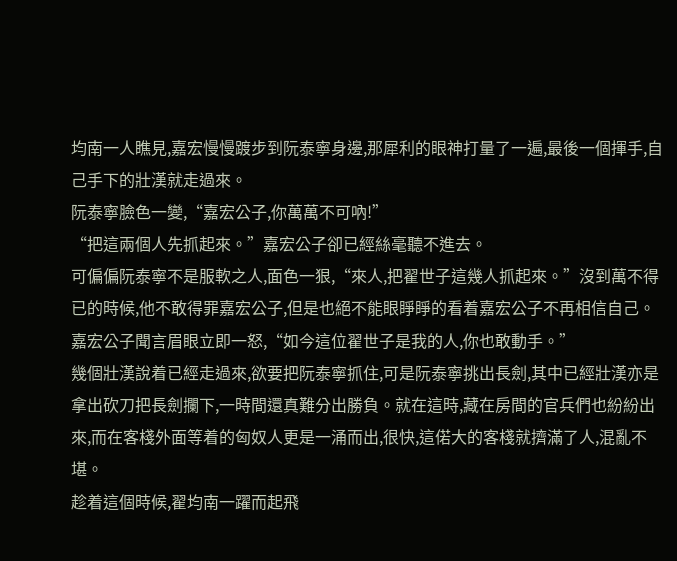均南一人瞧見,嘉宏慢慢踱步到阮泰寧身邊,那犀利的眼神打量了一遍,最後一個揮手,自己手下的壯漢就走過來。
阮泰寧臉色一變,“嘉宏公子,你萬萬不可吶!”
“把這兩個人先抓起來。”嘉宏公子卻已經絲毫聽不進去。
可偏偏阮泰寧不是服軟之人,面色一狠,“來人,把翟世子這幾人抓起來。”沒到萬不得已的時候,他不敢得罪嘉宏公子,但是也絕不能眼睜睜的看着嘉宏公子不再相信自己。
嘉宏公子聞言眉眼立即一怒,“如今這位翟世子是我的人,你也敢動手。”
幾個壯漢說着已經走過來,欲要把阮泰寧抓住,可是阮泰寧挑出長劍,其中已經壯漢亦是拿出砍刀把長劍攔下,一時間還真難分出勝負。就在這時,藏在房間的官兵們也紛紛出來,而在客棧外面等着的匈奴人更是一涌而出,很快,這偌大的客棧就擠滿了人,混亂不堪。
趁着這個時候,翟均南一躍而起飛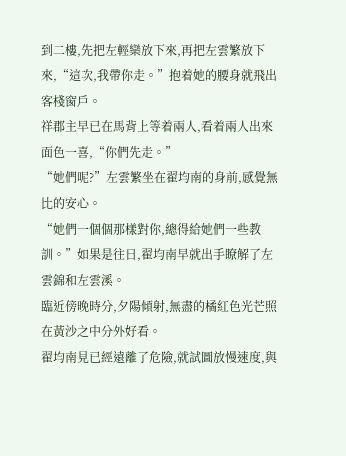到二樓,先把左輕欒放下來,再把左雲繁放下來,“這次,我帶你走。”抱着她的腰身就飛出客棧窗戶。
祥郡主早已在馬背上等着兩人,看着兩人出來面色一喜,“你們先走。”
“她們呢?”左雲繁坐在翟均南的身前,感覺無比的安心。
“她們一個個那樣對你,總得給她們一些教訓。”如果是往日,翟均南早就出手瞭解了左雲錦和左雲溪。
臨近傍晚時分,夕陽傾射,無盡的橘紅色光芒照在黃沙之中分外好看。
翟均南見已經遠離了危險,就試圖放慢速度,與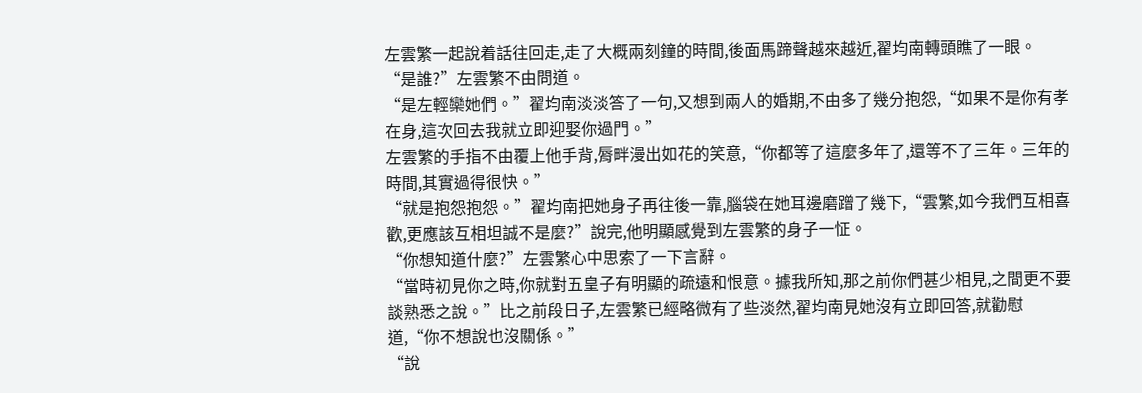左雲繁一起說着話往回走,走了大概兩刻鐘的時間,後面馬蹄聲越來越近,翟均南轉頭瞧了一眼。
“是誰?”左雲繁不由問道。
“是左輕欒她們。”翟均南淡淡答了一句,又想到兩人的婚期,不由多了幾分抱怨,“如果不是你有孝在身,這次回去我就立即迎娶你過門。”
左雲繁的手指不由覆上他手背,脣畔漫出如花的笑意,“你都等了這麼多年了,還等不了三年。三年的時間,其實過得很快。”
“就是抱怨抱怨。”翟均南把她身子再往後一靠,腦袋在她耳邊磨蹭了幾下,“雲繁,如今我們互相喜歡,更應該互相坦誠不是麼?”說完,他明顯感覺到左雲繁的身子一怔。
“你想知道什麼?”左雲繁心中思索了一下言辭。
“當時初見你之時,你就對五皇子有明顯的疏遠和恨意。據我所知,那之前你們甚少相見,之間更不要談熟悉之說。”比之前段日子,左雲繁已經略微有了些淡然,翟均南見她沒有立即回答,就勸慰道,“你不想說也沒關係。”
“說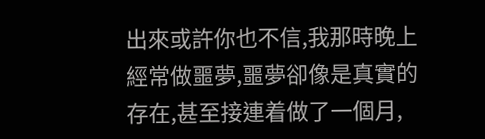出來或許你也不信,我那時晚上經常做噩夢,噩夢卻像是真實的存在,甚至接連着做了一個月,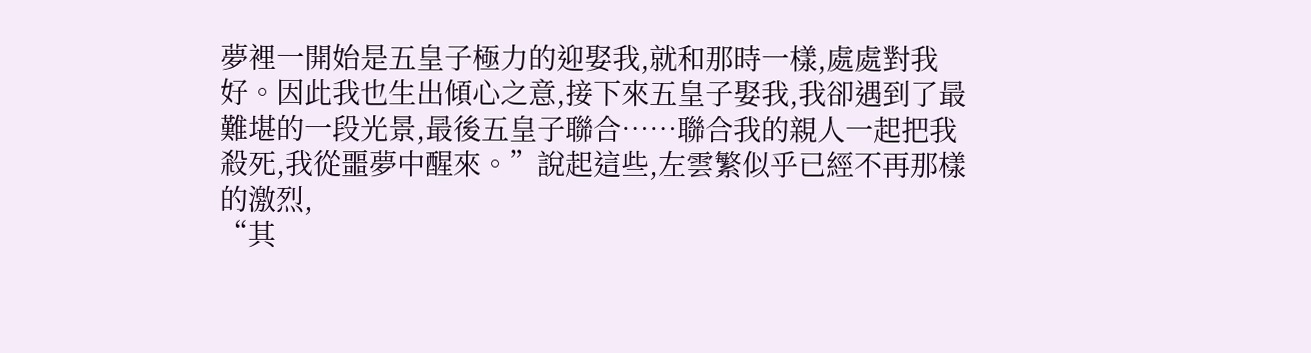夢裡一開始是五皇子極力的迎娶我,就和那時一樣,處處對我好。因此我也生出傾心之意,接下來五皇子娶我,我卻遇到了最難堪的一段光景,最後五皇子聯合……聯合我的親人一起把我殺死,我從噩夢中醒來。”說起這些,左雲繁似乎已經不再那樣的激烈,
“其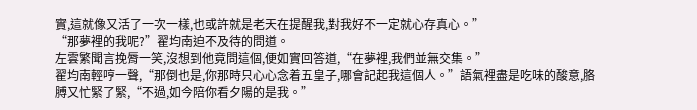實,這就像又活了一次一樣,也或許就是老天在提醒我,對我好不一定就心存真心。”
“那夢裡的我呢?”翟均南迫不及待的問道。
左雲繁聞言挽脣一笑,沒想到他竟問這個,便如實回答道,“在夢裡,我們並無交集。”
翟均南輕哼一聲,“那倒也是,你那時只心心念着五皇子,哪會記起我這個人。”語氣裡盡是吃味的酸意,胳膊又忙緊了緊,“不過,如今陪你看夕陽的是我。”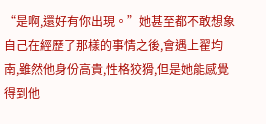“是啊,還好有你出現。”她甚至都不敢想象自己在經歷了那樣的事情之後,會遇上翟均南,雖然他身份高貴,性格狡猾,但是她能感覺得到他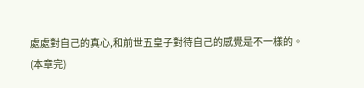處處對自己的真心,和前世五皇子對待自己的感覺是不一樣的。
(本章完)